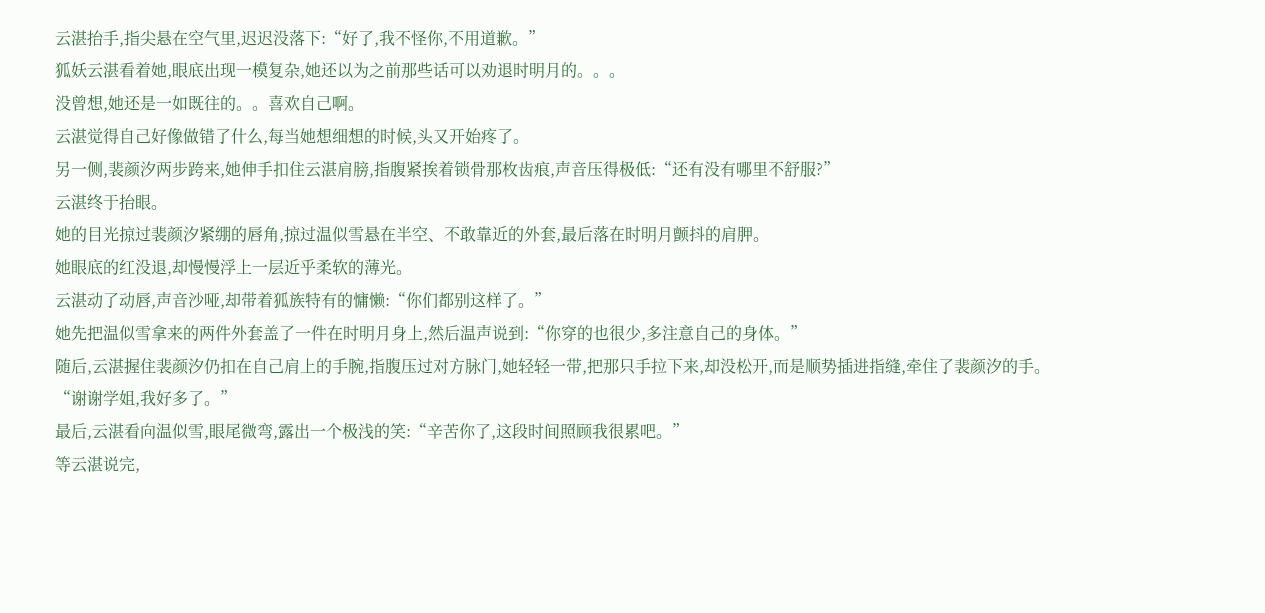云湛抬手,指尖悬在空气里,迟迟没落下:“好了,我不怪你,不用道歉。”
狐妖云湛看着她,眼底出现一模复杂,她还以为之前那些话可以劝退时明月的。。。
没曾想,她还是一如既往的。。喜欢自己啊。
云湛觉得自己好像做错了什么,每当她想细想的时候,头又开始疼了。
另一侧,裴颜汐两步跨来,她伸手扣住云湛肩膀,指腹紧挨着锁骨那枚齿痕,声音压得极低:“还有没有哪里不舒服?”
云湛终于抬眼。
她的目光掠过裴颜汐紧绷的唇角,掠过温似雪悬在半空、不敢靠近的外套,最后落在时明月颤抖的肩胛。
她眼底的红没退,却慢慢浮上一层近乎柔软的薄光。
云湛动了动唇,声音沙哑,却带着狐族特有的慵懒:“你们都别这样了。”
她先把温似雪拿来的两件外套盖了一件在时明月身上,然后温声说到:“你穿的也很少,多注意自己的身体。”
随后,云湛握住裴颜汐仍扣在自己肩上的手腕,指腹压过对方脉门,她轻轻一带,把那只手拉下来,却没松开,而是顺势插进指缝,牵住了裴颜汐的手。
“谢谢学姐,我好多了。”
最后,云湛看向温似雪,眼尾微弯,露出一个极浅的笑:“辛苦你了,这段时间照顾我很累吧。”
等云湛说完,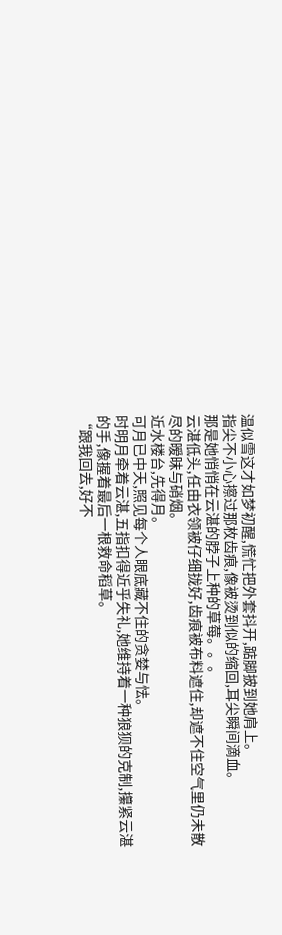温似雪这才如梦初醒,慌忙把外套抖开,踮脚披到她肩上。
指尖不小心擦过那枚齿痕,像被烫到似的缩回,耳尖瞬间滴血。
那是她悄悄在云湛的脖子上种的草莓。。。
云湛低头,任由衣领被仔细拢好,齿痕被布料遮住,却遮不住空气里仍未散尽的暧昧与硝烟。
近水楼台,先得月。
可月已中天,照见每个人眼底藏不住的贪婪与怯。
时明月牵着云湛,五指扣得近乎失礼,她维持着一种狼狈的克制,攥紧云湛的手,像握着最后一根救命稻草。
“跟我回去,好不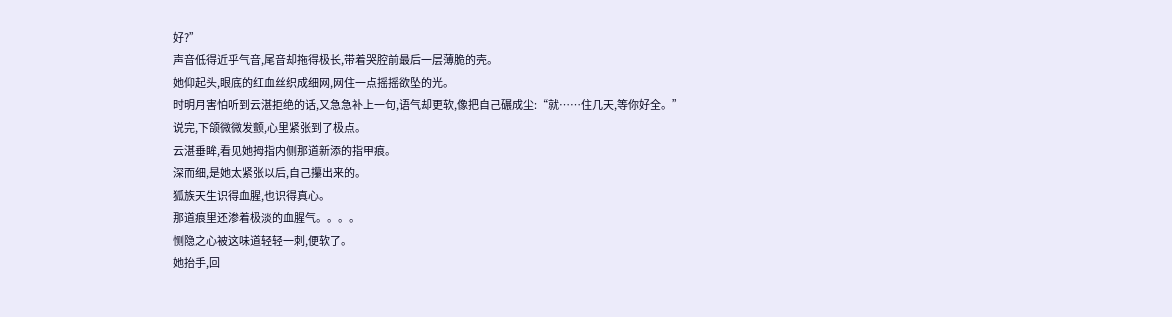好?”
声音低得近乎气音,尾音却拖得极长,带着哭腔前最后一层薄脆的壳。
她仰起头,眼底的红血丝织成细网,网住一点摇摇欲坠的光。
时明月害怕听到云湛拒绝的话,又急急补上一句,语气却更软,像把自己碾成尘:“就……住几天,等你好全。”
说完,下颌微微发颤,心里紧张到了极点。
云湛垂眸,看见她拇指内侧那道新添的指甲痕。
深而细,是她太紧张以后,自己攥出来的。
狐族天生识得血腥,也识得真心。
那道痕里还渗着极淡的血腥气。。。。
恻隐之心被这味道轻轻一刺,便软了。
她抬手,回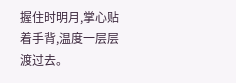握住时明月,掌心贴着手背,温度一层层渡过去。